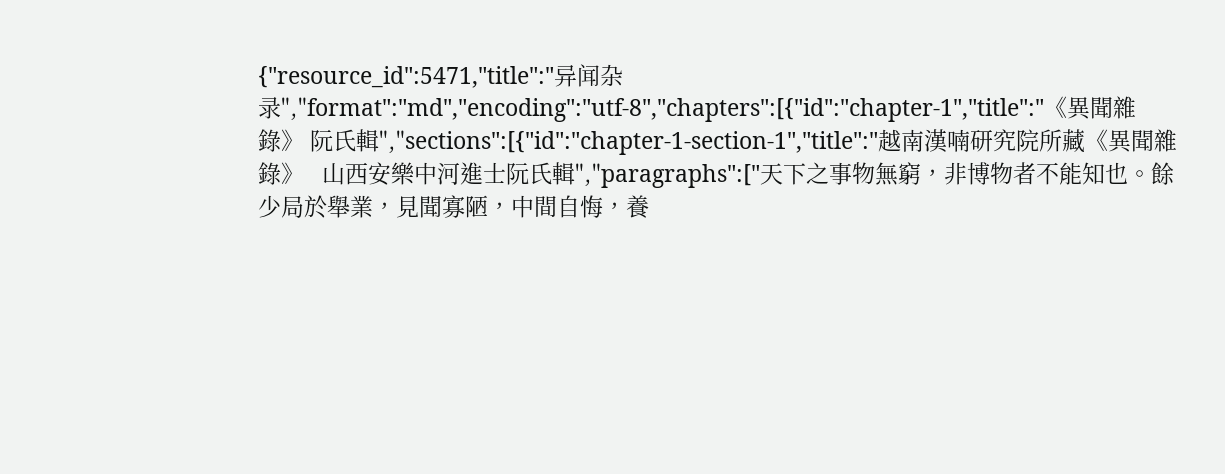{"resource_id":5471,"title":"异闻杂录","format":"md","encoding":"utf-8","chapters":[{"id":"chapter-1","title":"《異聞雜錄》 阮氏輯","sections":[{"id":"chapter-1-section-1","title":"越南漢喃研究院所藏《異聞雜錄》   山西安樂中河進士阮氏輯","paragraphs":["天下之事物無窮，非博物者不能知也。餘少局於舉業，見聞寡陋，中間自悔，養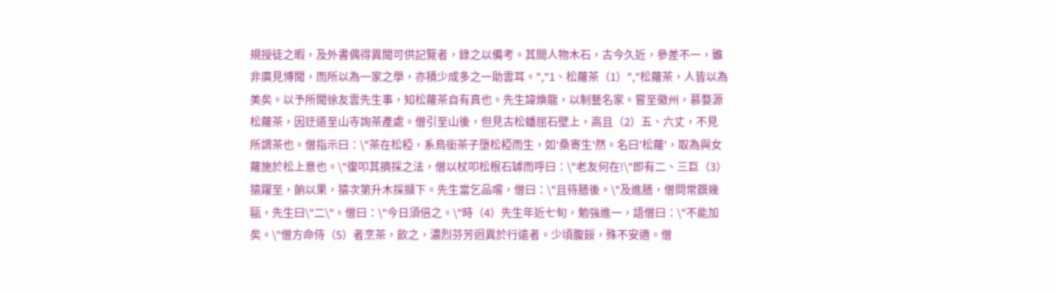規授徒之暇，及外書偶得異聞可供記覽者，錄之以備考。其間人物木石，古今久近，參差不一，雖非廣見博聞，而所以為一家之學，亦積少成多之一助雲耳。","1、松蘿茶（1）","松蘿茶，人皆以為美矣。以予所聞徐友雲先生事，知松蘿茶自有真也。先生諱煥龍，以制藝名家。嘗至徽州，慕婺源松蘿茶，因迂道至山寺詢茶產處。僧引至山後，但見古松蟠屈石壁上，高且（2）五、六丈，不見所謂茶也。僧指示曰：\"茶在松椏，系鳥銜茶子墮松椏而生，如'桑寄生'然。名曰'松蘿'，取為與女蘿施於松上意也。\"復叩其摘採之法，僧以杖叩松根石罅而呼曰：\"老友何在!\"即有二、三巨（3）猿躍至，餉以果，猿次第升木採擷下。先生當乞品嚐，僧曰：\"且待膳後。\"及進膳，僧問常饌幾甌，先生曰\"二\"。僧曰：\"今日須倍之。\"時（4）先生年近七旬，勉強進一，語僧曰：\"不能加矣。\"僧方命侍（5）者烹茶，飲之，濃烈芬芳迥異於行遠者。少頃腹餒，殊不安適。僧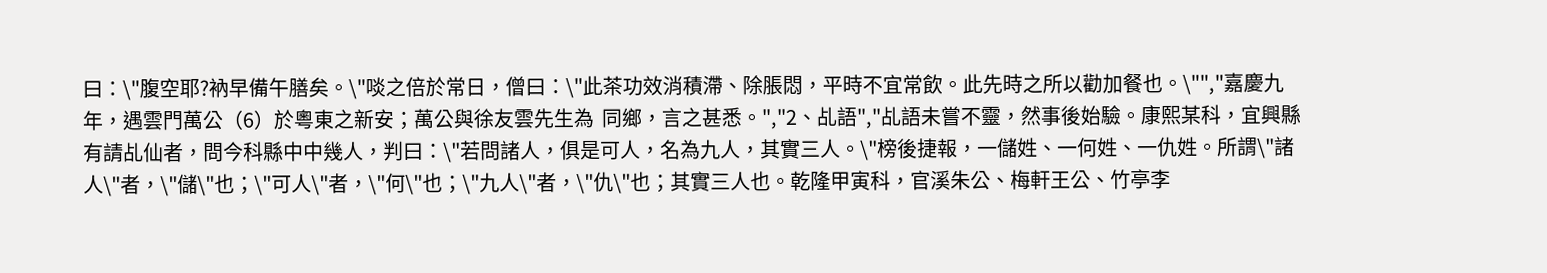曰：\"腹空耶?衲早備午膳矣。\"啖之倍於常日，僧曰：\"此茶功效消積滯、除脹悶，平時不宜常飲。此先時之所以勸加餐也。\"","嘉慶九年，遇雲門萬公（6）於粵東之新安；萬公與徐友雲先生為  同鄉，言之甚悉。","2、乩語","乩語未嘗不靈，然事後始驗。康熙某科，宜興縣有請乩仙者，問今科縣中中幾人，判曰：\"若問諸人，俱是可人，名為九人，其實三人。\"榜後捷報，一儲姓、一何姓、一仇姓。所謂\"諸人\"者，\"儲\"也；\"可人\"者，\"何\"也；\"九人\"者，\"仇\"也；其實三人也。乾隆甲寅科，官溪朱公、梅軒王公、竹亭李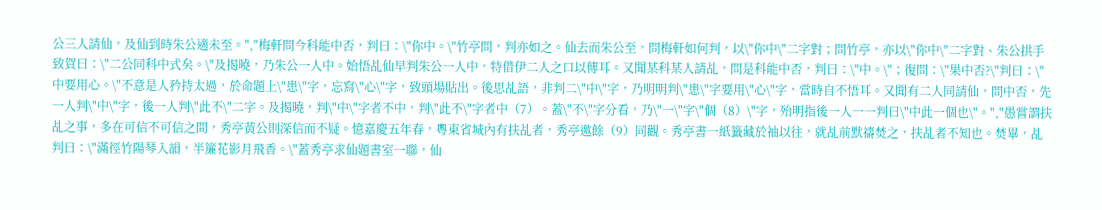公三人請仙，及仙到時朱公適未至。","梅軒問今科能中否，判曰：\"你中。\"竹亭問，判亦如之。仙去而朱公至，問梅軒如何判，以\"你中\"二字對；問竹亭，亦以\"你中\"二字對、朱公拱手致賀曰：\"二公同科中式矣。\"及揭曉，乃朱公一人中。始悟乩仙早判朱公一人中，特借伊二人之口以傳耳。又聞某科某人請乩，問是科能中否，判曰：\"中。\"；復問：\"果中否?\"判曰：\"中要用心。\"不意是人矜持太過，於命題上\"患\"字，忘寫\"心\"字，致頭場貼出。後思乩語，非判二\"中\"字，乃明明判\"患\"字要用\"心\"字，當時自不悟耳。又聞有二人同請仙，問中否，先一人判\"中\"字，後一人判\"此不\"二字。及揭曉，判\"中\"字者不中，判\"此不\"字者中（7）。蓋\"不\"字分看，乃\"一\"字\"個（8）\"字，殆明指後一人一一判曰\"中此一個也\"。","愚嘗謂扶乩之事，多在可信不可信之間，秀亭黃公則深信而不疑。憶嘉慶五年春，粵東省城內有扶乩者，秀亭邀餘（9）同觀。秀亭書一紙籤藏於袖以往，就乩前默禱焚之，扶乩者不知也。焚畢，乩判曰：\"滿徑竹陽琴入韻，半簾花影月飛香。\"蓋秀亭求仙題書室一聯，仙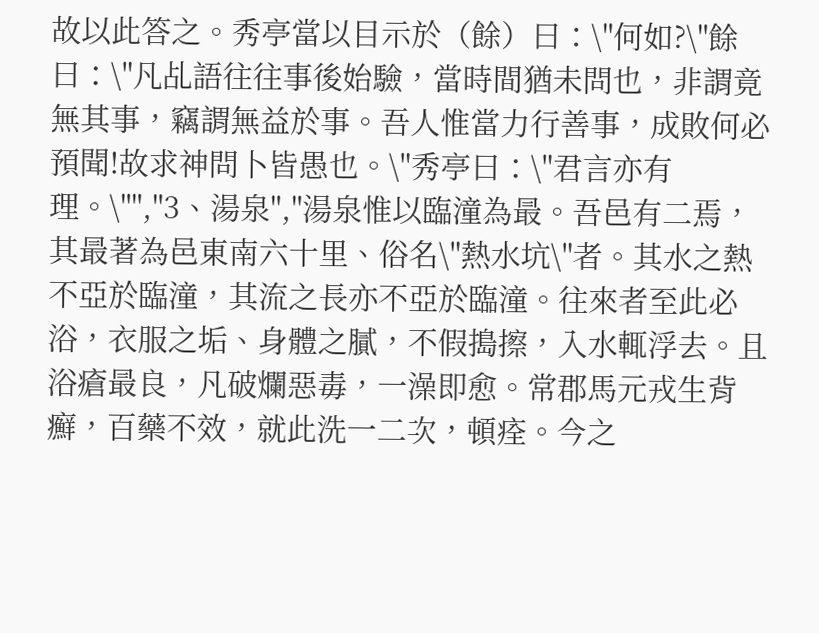故以此答之。秀亭當以目示於（餘）曰：\"何如?\"餘曰：\"凡乩語往往事後始驗，當時間猶未問也，非謂竟無其事，竊謂無益於事。吾人惟當力行善事，成敗何必預聞!故求神問卜皆愚也。\"秀亭曰：\"君言亦有理。\"","3、湯泉","湯泉惟以臨潼為最。吾邑有二焉，其最著為邑東南六十里、俗名\"熱水坑\"者。其水之熱不亞於臨潼，其流之長亦不亞於臨潼。往來者至此必浴，衣服之垢、身體之膩，不假搗擦，入水輒浮去。且浴瘡最良，凡破爛惡毒，一澡即愈。常郡馬元戎生背癬，百藥不效，就此洗一二次，頓痊。今之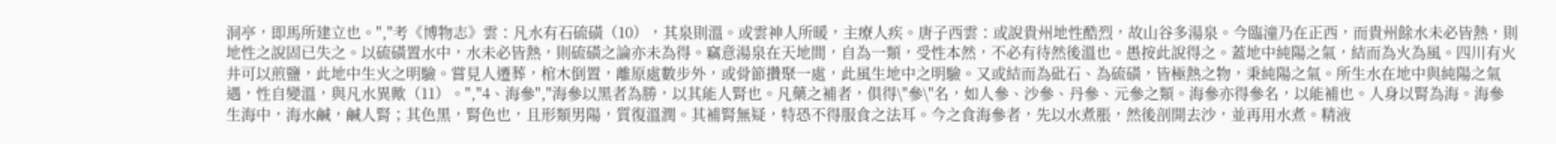洞亭，即馬所建立也。","考《博物志》雲：凡水有石硫磺（10），其泉則溫。或雲神人所暖，主療人疾。唐子西雲：或說貴州地性酷烈，故山谷多湯泉。今臨潼乃在正西，而貴州餘水未必皆熱，則地性之說固已失之。以硫磺置水中，水未必皆熱，則硫磺之論亦未為得。竊意湯泉在天地間，自為一類，受性本然，不必有待然後溫也。愚按此說得之。蓋地中純陽之氣，結而為火為風。四川有火井可以煎鹽，此地中生火之明驗。嘗見人遷葬，棺木倒置，離原處數步外，或骨節攢聚一處，此風生地中之明驗。又或結而為砒石、為硫磺，皆極熱之物，秉純陽之氣。所生水在地中與純陽之氣遇，性自變溫，與凡水異歟（11）。","4、海參","海參以黑者為勝，以其能人腎也。凡藥之補者，俱得\"參\"名，如人參、沙參、丹參、元參之類。海參亦得參名，以能補也。人身以腎為海。海參生海中，海水鹹，鹹人腎；其色黑，腎色也，且形類男陽，質復溫潤。其補腎無疑，特恐不得服食之法耳。今之食海參者，先以水煮脹，然後剖開去沙，並再用水煮。精液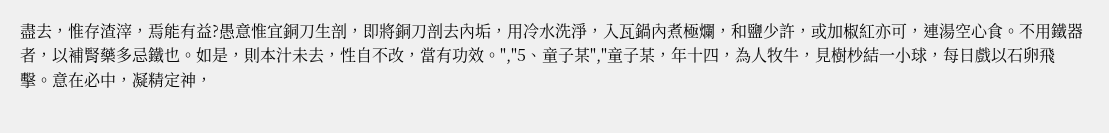盡去，惟存渣滓，焉能有益?愚意惟宜銅刀生剖，即將銅刀剖去內垢，用冷水洗淨，入瓦鍋內煮極爛，和鹽少許，或加椒紅亦可，連湯空心食。不用鐵器者，以補腎藥多忌鐵也。如是，則本汁未去，性自不改，當有功效。","5、童子某","童子某，年十四，為人牧牛，見樹杪結一小球，每日戲以石卵飛擊。意在必中，凝精定神，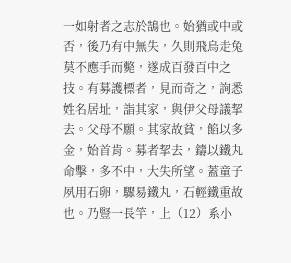一如射者之志於鵠也。始猶或中或否，後乃有中無失，久則飛烏走兔莫不應手而斃，遂成百發百中之技。有募護標者，見而奇之，詢悉姓名居址，詣其家，與伊父母議挈去。父母不願。其家故貧，餡以多金，始首肯。募者挈去，鑄以鐵丸命擊，多不中，大失所望。蓋童子夙用石卵，驟易鐵丸，石輕鐵重故也。乃豎一長竿，上（12）系小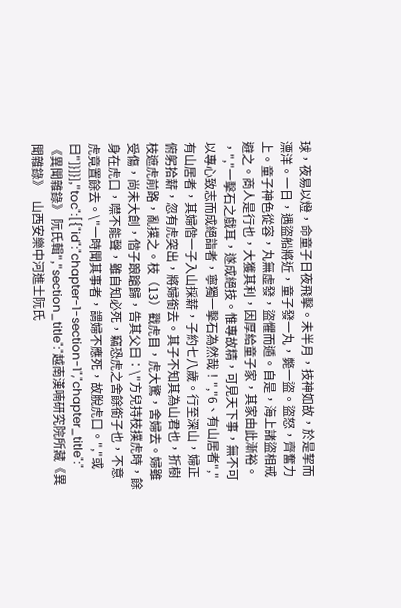球，夜易以燈，命童子日夜飛擊。未半月，技神如故，於是挈而漂洋。一日，遇盜船將近，童子發一丸，斃一盜。盜怒，齊奮力上。童子神色從容，丸無虛發，盜懼而遁。自是，海上諸盜相戒避之。商人是行也，大獲其利，因厚給童子家，其家由此漸裕。  ，","一擊石之戲耳，遂成絕技。惟專故精，可見天下事，無不可以專心致志而成絕詣者，寧獨一擊石為然哉！","6、有山居者","有山居者，其婦偕一子入山採薪，子約七八歲。行至深山，婦正俯躬拾薪，忽有虎突出，將婦銜去。其子不知其為山君也，折樹枝遮虎前路，亂撲之。枝（13）戳虎目，虎大驚，舍婦去。婦雖受傷，尚未大創，偕子踉蹌歸，告其父曰：\"方兒持枝撲虎時，餘身在虎口，噤不能聲，雖自知必死，竊恐虎之舍餘銜子也，不意虎竟置餘去。\"一時聞其事者，謂婦不應死，故脫虎口。","或曰"]}]}],"toc":[{"id":"chapter-1-section-1","chapter_title":"《異聞雜錄》 阮氏輯","section_title":"越南漢喃研究院所藏《異聞雜錄》   山西安樂中河進士阮氏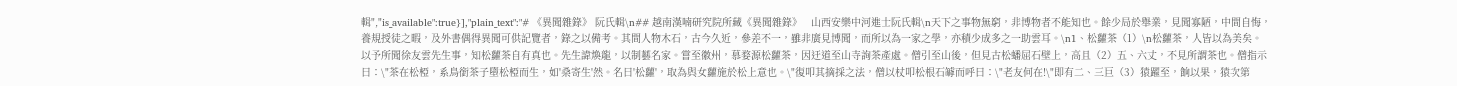輯","is_available":true}],"plain_text":"# 《異聞雜錄》 阮氏輯\n## 越南漢喃研究院所藏《異聞雜錄》   山西安樂中河進士阮氏輯\n天下之事物無窮，非博物者不能知也。餘少局於舉業，見聞寡陋，中間自悔，養規授徒之暇，及外書偶得異聞可供記覽者，錄之以備考。其間人物木石，古今久近，參差不一，雖非廣見博聞，而所以為一家之學，亦積少成多之一助雲耳。\n1、松蘿茶（1）\n松蘿茶，人皆以為美矣。以予所聞徐友雲先生事，知松蘿茶自有真也。先生諱煥龍，以制藝名家。嘗至徽州，慕婺源松蘿茶，因迂道至山寺詢茶產處。僧引至山後，但見古松蟠屈石壁上，高且（2）五、六丈，不見所謂茶也。僧指示曰：\"茶在松椏，系鳥銜茶子墮松椏而生，如'桑寄生'然。名曰'松蘿'，取為與女蘿施於松上意也。\"復叩其摘採之法，僧以杖叩松根石罅而呼曰：\"老友何在!\"即有二、三巨（3）猿躍至，餉以果，猿次第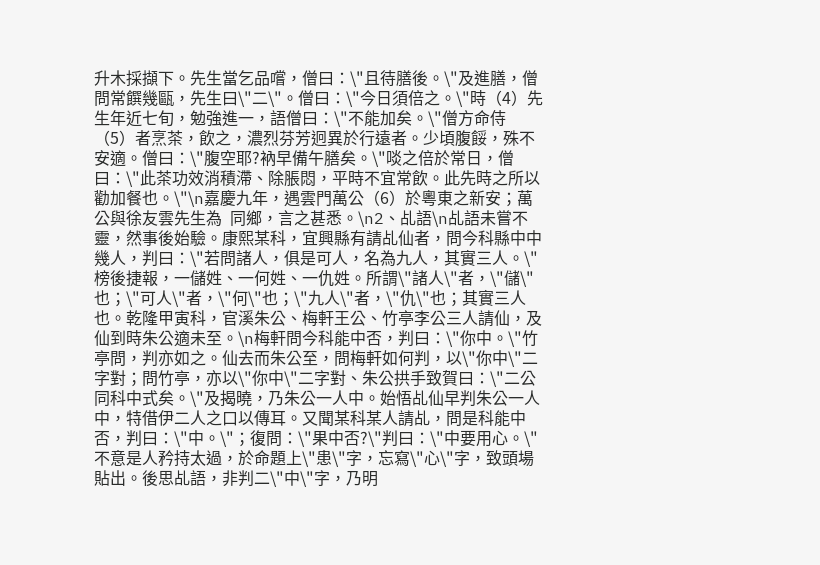升木採擷下。先生當乞品嚐，僧曰：\"且待膳後。\"及進膳，僧問常饌幾甌，先生曰\"二\"。僧曰：\"今日須倍之。\"時（4）先生年近七旬，勉強進一，語僧曰：\"不能加矣。\"僧方命侍（5）者烹茶，飲之，濃烈芬芳迥異於行遠者。少頃腹餒，殊不安適。僧曰：\"腹空耶?衲早備午膳矣。\"啖之倍於常日，僧曰：\"此茶功效消積滯、除脹悶，平時不宜常飲。此先時之所以勸加餐也。\"\n嘉慶九年，遇雲門萬公（6）於粵東之新安；萬公與徐友雲先生為  同鄉，言之甚悉。\n2、乩語\n乩語未嘗不靈，然事後始驗。康熙某科，宜興縣有請乩仙者，問今科縣中中幾人，判曰：\"若問諸人，俱是可人，名為九人，其實三人。\"榜後捷報，一儲姓、一何姓、一仇姓。所謂\"諸人\"者，\"儲\"也；\"可人\"者，\"何\"也；\"九人\"者，\"仇\"也；其實三人也。乾隆甲寅科，官溪朱公、梅軒王公、竹亭李公三人請仙，及仙到時朱公適未至。\n梅軒問今科能中否，判曰：\"你中。\"竹亭問，判亦如之。仙去而朱公至，問梅軒如何判，以\"你中\"二字對；問竹亭，亦以\"你中\"二字對、朱公拱手致賀曰：\"二公同科中式矣。\"及揭曉，乃朱公一人中。始悟乩仙早判朱公一人中，特借伊二人之口以傳耳。又聞某科某人請乩，問是科能中否，判曰：\"中。\"；復問：\"果中否?\"判曰：\"中要用心。\"不意是人矜持太過，於命題上\"患\"字，忘寫\"心\"字，致頭場貼出。後思乩語，非判二\"中\"字，乃明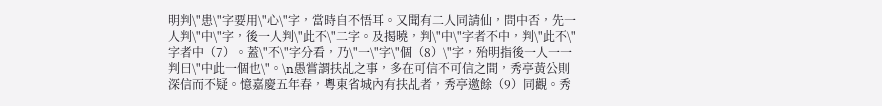明判\"患\"字要用\"心\"字，當時自不悟耳。又聞有二人同請仙，問中否，先一人判\"中\"字，後一人判\"此不\"二字。及揭曉，判\"中\"字者不中，判\"此不\"字者中（7）。蓋\"不\"字分看，乃\"一\"字\"個（8）\"字，殆明指後一人一一判曰\"中此一個也\"。\n愚嘗謂扶乩之事，多在可信不可信之間，秀亭黃公則深信而不疑。憶嘉慶五年春，粵東省城內有扶乩者，秀亭邀餘（9）同觀。秀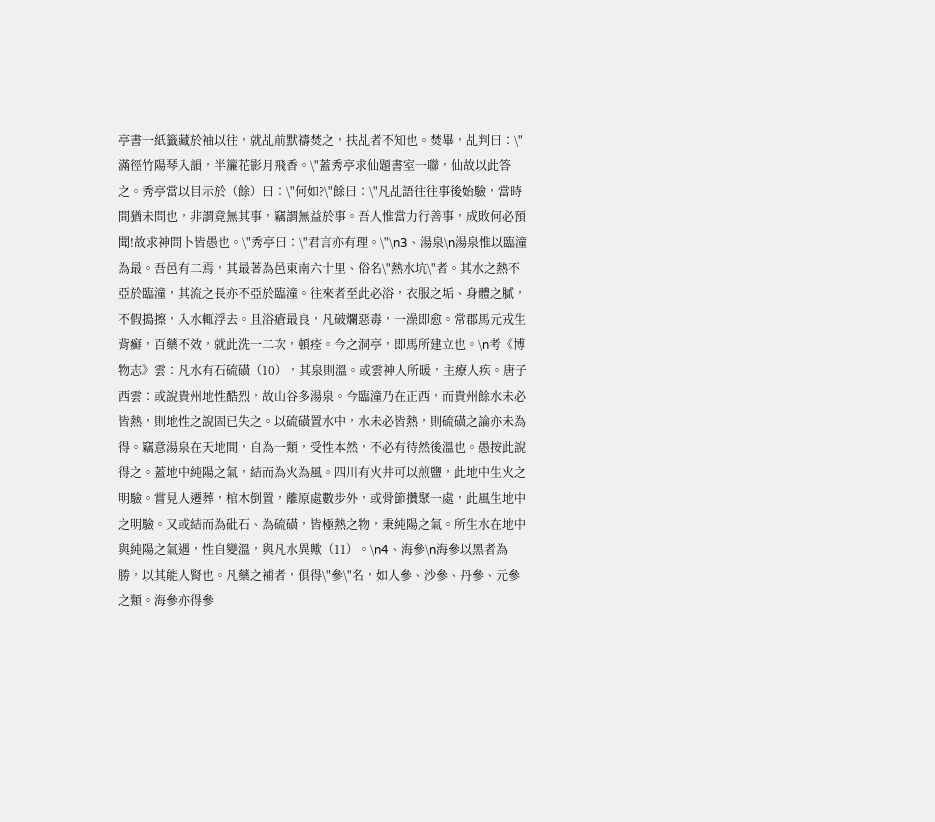亭書一紙籤藏於袖以往，就乩前默禱焚之，扶乩者不知也。焚畢，乩判曰：\"滿徑竹陽琴入韻，半簾花影月飛香。\"蓋秀亭求仙題書室一聯，仙故以此答之。秀亭當以目示於（餘）曰：\"何如?\"餘曰：\"凡乩語往往事後始驗，當時間猶未問也，非謂竟無其事，竊謂無益於事。吾人惟當力行善事，成敗何必預聞!故求神問卜皆愚也。\"秀亭曰：\"君言亦有理。\"\n3、湯泉\n湯泉惟以臨潼為最。吾邑有二焉，其最著為邑東南六十里、俗名\"熱水坑\"者。其水之熱不亞於臨潼，其流之長亦不亞於臨潼。往來者至此必浴，衣服之垢、身體之膩，不假搗擦，入水輒浮去。且浴瘡最良，凡破爛惡毒，一澡即愈。常郡馬元戎生背癬，百藥不效，就此洗一二次，頓痊。今之洞亭，即馬所建立也。\n考《博物志》雲：凡水有石硫磺（10），其泉則溫。或雲神人所暖，主療人疾。唐子西雲：或說貴州地性酷烈，故山谷多湯泉。今臨潼乃在正西，而貴州餘水未必皆熱，則地性之說固已失之。以硫磺置水中，水未必皆熱，則硫磺之論亦未為得。竊意湯泉在天地間，自為一類，受性本然，不必有待然後溫也。愚按此說得之。蓋地中純陽之氣，結而為火為風。四川有火井可以煎鹽，此地中生火之明驗。嘗見人遷葬，棺木倒置，離原處數步外，或骨節攢聚一處，此風生地中之明驗。又或結而為砒石、為硫磺，皆極熱之物，秉純陽之氣。所生水在地中與純陽之氣遇，性自變溫，與凡水異歟（11）。\n4、海參\n海參以黑者為勝，以其能人腎也。凡藥之補者，俱得\"參\"名，如人參、沙參、丹參、元參之類。海參亦得參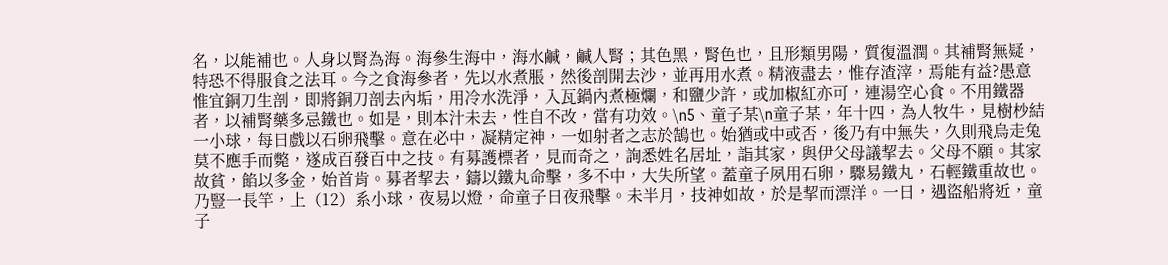名，以能補也。人身以腎為海。海參生海中，海水鹹，鹹人腎；其色黑，腎色也，且形類男陽，質復溫潤。其補腎無疑，特恐不得服食之法耳。今之食海參者，先以水煮脹，然後剖開去沙，並再用水煮。精液盡去，惟存渣滓，焉能有益?愚意惟宜銅刀生剖，即將銅刀剖去內垢，用冷水洗淨，入瓦鍋內煮極爛，和鹽少許，或加椒紅亦可，連湯空心食。不用鐵器者，以補腎藥多忌鐵也。如是，則本汁未去，性自不改，當有功效。\n5、童子某\n童子某，年十四，為人牧牛，見樹杪結一小球，每日戲以石卵飛擊。意在必中，凝精定神，一如射者之志於鵠也。始猶或中或否，後乃有中無失，久則飛烏走兔莫不應手而斃，遂成百發百中之技。有募護標者，見而奇之，詢悉姓名居址，詣其家，與伊父母議挈去。父母不願。其家故貧，餡以多金，始首肯。募者挈去，鑄以鐵丸命擊，多不中，大失所望。蓋童子夙用石卵，驟易鐵丸，石輕鐵重故也。乃豎一長竿，上（12）系小球，夜易以燈，命童子日夜飛擊。未半月，技神如故，於是挈而漂洋。一日，遇盜船將近，童子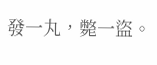發一丸，斃一盜。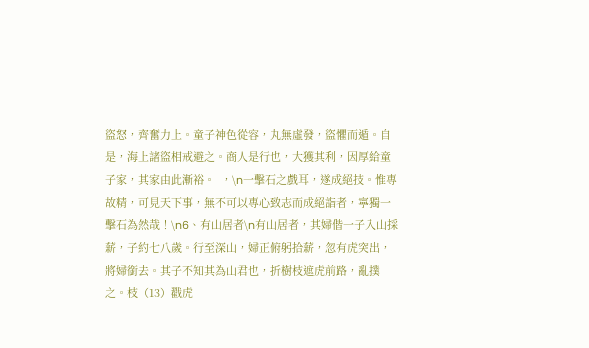盜怒，齊奮力上。童子神色從容，丸無虛發，盜懼而遁。自是，海上諸盜相戒避之。商人是行也，大獲其利，因厚給童子家，其家由此漸裕。  ，\n一擊石之戲耳，遂成絕技。惟專故精，可見天下事，無不可以專心致志而成絕詣者，寧獨一擊石為然哉！\n6、有山居者\n有山居者，其婦偕一子入山採薪，子約七八歲。行至深山，婦正俯躬拾薪，忽有虎突出，將婦銜去。其子不知其為山君也，折樹枝遮虎前路，亂撲之。枝（13）戳虎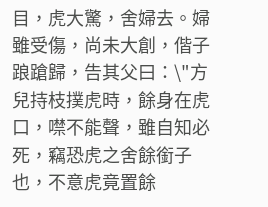目，虎大驚，舍婦去。婦雖受傷，尚未大創，偕子踉蹌歸，告其父曰：\"方兒持枝撲虎時，餘身在虎口，噤不能聲，雖自知必死，竊恐虎之舍餘銜子也，不意虎竟置餘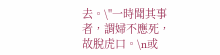去。\"一時聞其事者，謂婦不應死，故脫虎口。\n或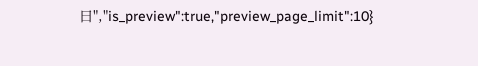曰","is_preview":true,"preview_page_limit":10}